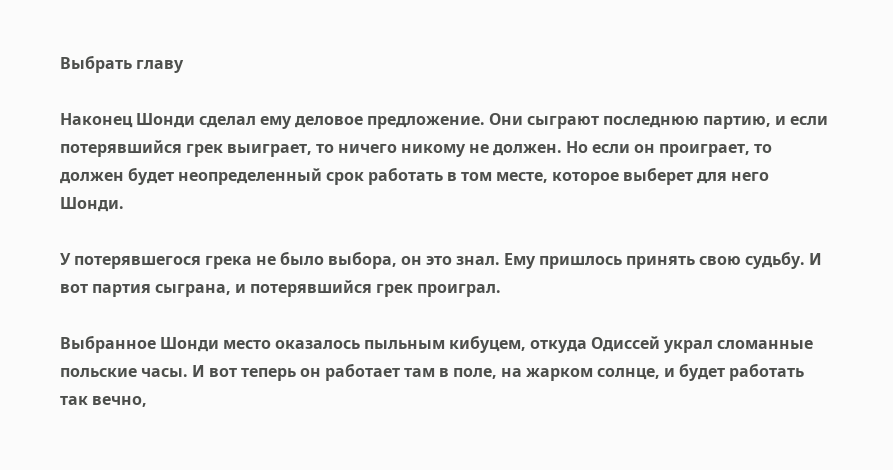Выбрать главу

Наконец Шонди сделал ему деловое предложение. Они сыграют последнюю партию, и если потерявшийся грек выиграет, то ничего никому не должен. Но если он проиграет, то должен будет неопределенный срок работать в том месте, которое выберет для него Шонди.

У потерявшегося грека не было выбора, он это знал. Ему пришлось принять свою судьбу. И вот партия сыграна, и потерявшийся грек проиграл.

Выбранное Шонди место оказалось пыльным кибуцем, откуда Одиссей украл сломанные польские часы. И вот теперь он работает там в поле, на жарком солнце, и будет работать так вечно,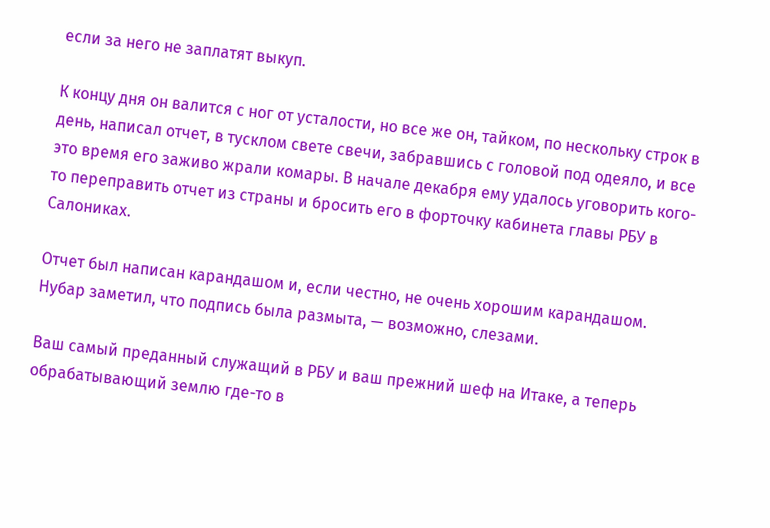если за него не заплатят выкуп.

К концу дня он валится с ног от усталости, но все же он, тайком, по нескольку строк в день, написал отчет, в тусклом свете свечи, забравшись с головой под одеяло, и все это время его заживо жрали комары. В начале декабря ему удалось уговорить кого-то переправить отчет из страны и бросить его в форточку кабинета главы РБУ в Салониках.

Отчет был написан карандашом и, если честно, не очень хорошим карандашом. Нубар заметил, что подпись была размыта, — возможно, слезами.

Ваш самый преданный служащий в РБУ и ваш прежний шеф на Итаке, а теперь обрабатывающий землю где-то в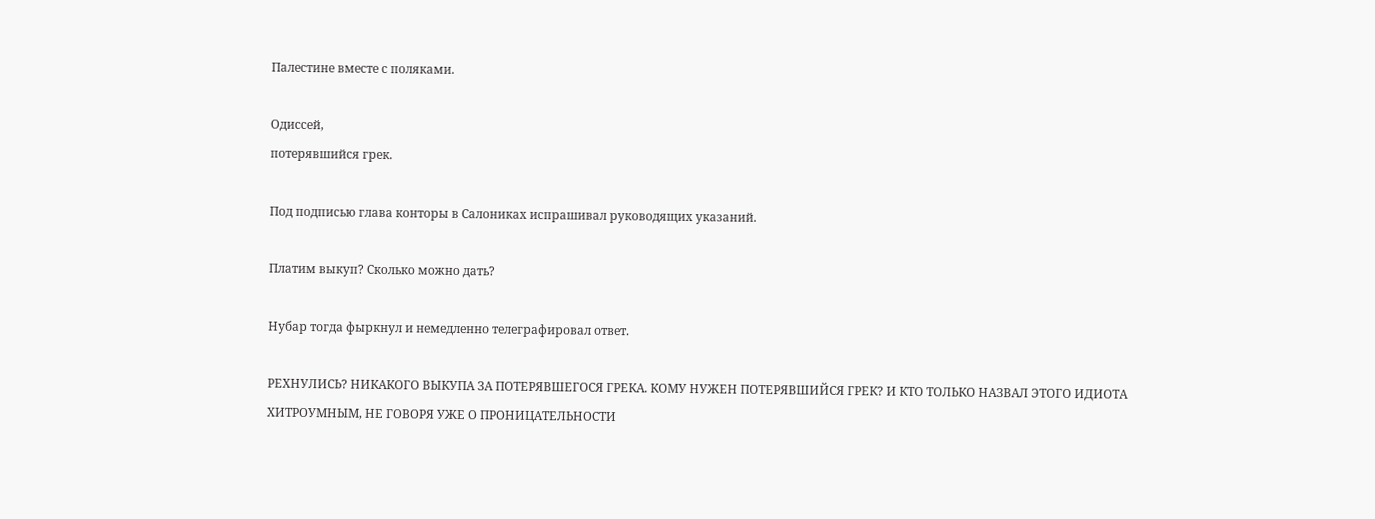Палестине вместе с поляками.

Одиссей,
потерявшийся грек.

Под подписью глава конторы в Салониках испрашивал руководящих указаний.

Платим выкуп? Сколько можно дать?

Нубар тогда фыркнул и немедленно телеграфировал ответ.

РЕХНУЛИСЬ? НИКАКОГО ВЫКУПА ЗА ПОТЕРЯВШЕГОСЯ ГРЕКА. КОМУ НУЖЕН ПОТЕРЯВШИЙСЯ ГРЕК? И КТО ТОЛЬКО НАЗВАЛ ЭТОГО ИДИОТА ХИТРОУМНЫМ, НЕ ГОВОРЯ УЖЕ О ПРОНИЦАТЕЛЬНОСТИ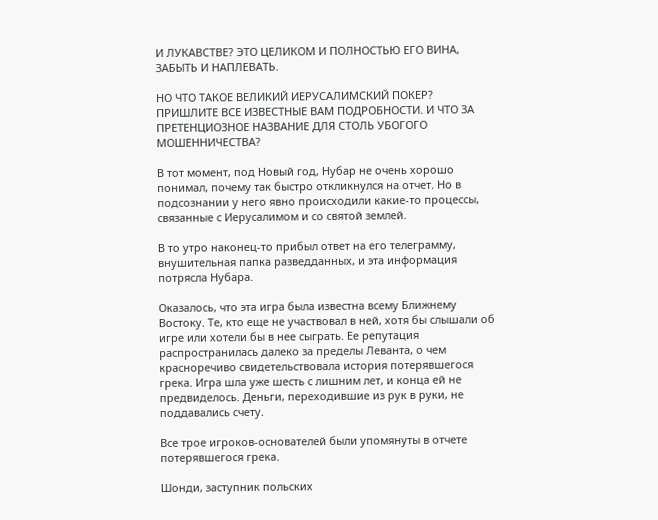И ЛУКАВСТВЕ? ЭТО ЦЕЛИКОМ И ПОЛНОСТЬЮ ЕГО ВИНА, ЗАБЫТЬ И НАПЛЕВАТЬ.

НО ЧТО ТАКОЕ ВЕЛИКИЙ ИЕРУСАЛИМСКИЙ ПОКЕР? ПРИШЛИТЕ ВСЕ ИЗВЕСТНЫЕ ВАМ ПОДРОБНОСТИ. И ЧТО ЗА ПРЕТЕНЦИОЗНОЕ НАЗВАНИЕ ДЛЯ СТОЛЬ УБОГОГО МОШЕННИЧЕСТВА?

В тот момент, под Новый год, Нубар не очень хорошо понимал, почему так быстро откликнулся на отчет. Но в подсознании у него явно происходили какие-то процессы, связанные с Иерусалимом и со святой землей.

В то утро наконец-то прибыл ответ на его телеграмму, внушительная папка разведданных, и эта информация потрясла Нубара.

Оказалось, что эта игра была известна всему Ближнему Востоку. Те, кто еще не участвовал в ней, хотя бы слышали об игре или хотели бы в нее сыграть. Ее репутация распространилась далеко за пределы Леванта, о чем красноречиво свидетельствовала история потерявшегося грека. Игра шла уже шесть с лишним лет, и конца ей не предвиделось. Деньги, переходившие из рук в руки, не поддавались счету.

Все трое игроков-основателей были упомянуты в отчете потерявшегося грека.

Шонди, заступник польских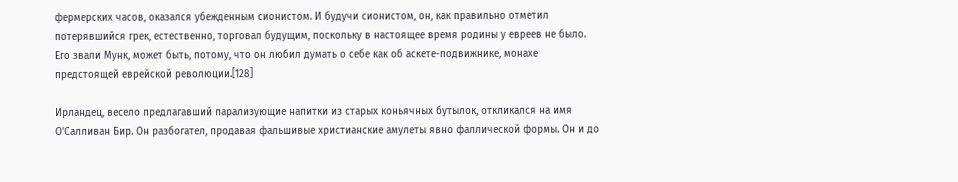фермерских часов, оказался убежденным сионистом. И будучи сионистом, он, как правильно отметил потерявшийся грек, естественно, торговал будущим, поскольку в настоящее время родины у евреев не было. Его звали Мунк, может быть, потому, что он любил думать о себе как об аскете-подвижнике, монахе предстоящей еврейской революции.[128]

Ирландец, весело предлагавший парализующие напитки из старых коньячных бутылок, откликался на имя О'Салливан Бир. Он разбогател, продавая фальшивые христианские амулеты явно фаллической формы. Он и до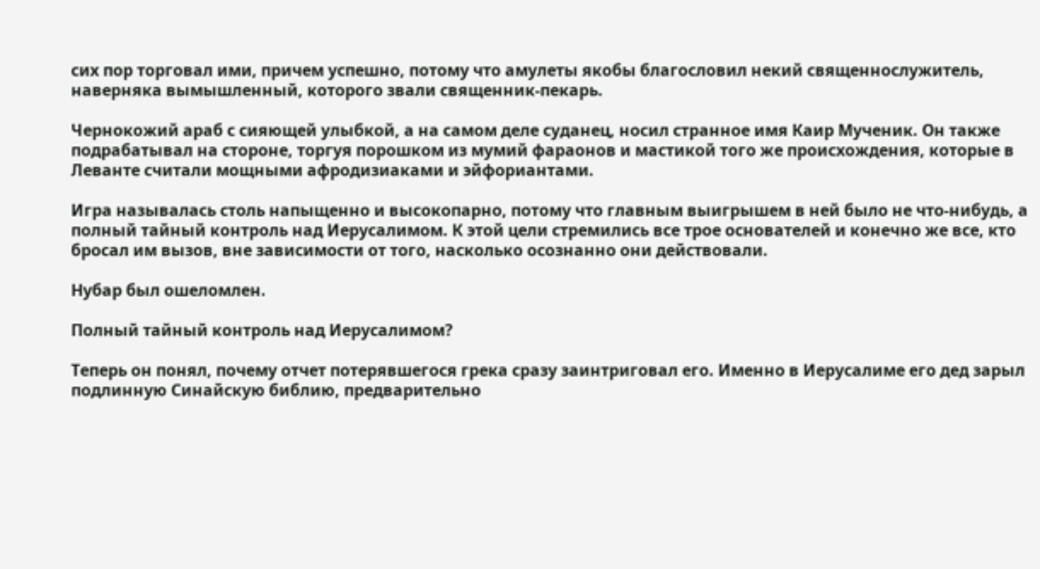сих пор торговал ими, причем успешно, потому что амулеты якобы благословил некий священнослужитель, наверняка вымышленный, которого звали священник-пекарь.

Чернокожий араб с сияющей улыбкой, а на самом деле суданец, носил странное имя Каир Мученик. Он также подрабатывал на стороне, торгуя порошком из мумий фараонов и мастикой того же происхождения, которые в Леванте считали мощными афродизиаками и эйфориантами.

Игра называлась столь напыщенно и высокопарно, потому что главным выигрышем в ней было не что-нибудь, а полный тайный контроль над Иерусалимом. К этой цели стремились все трое основателей и конечно же все, кто бросал им вызов, вне зависимости от того, насколько осознанно они действовали.

Нубар был ошеломлен.

Полный тайный контроль над Иерусалимом?

Теперь он понял, почему отчет потерявшегося грека сразу заинтриговал его. Именно в Иерусалиме его дед зарыл подлинную Синайскую библию, предварительно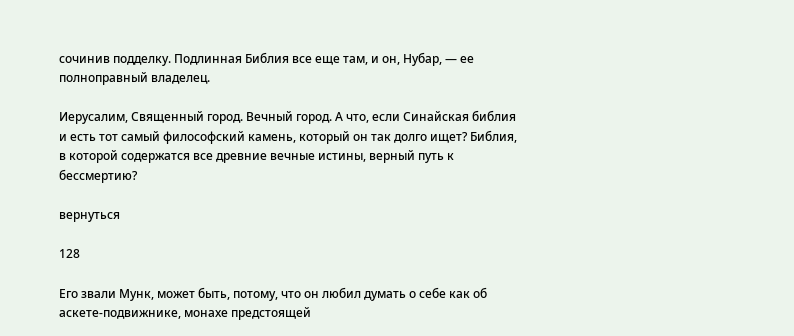сочинив подделку. Подлинная Библия все еще там, и он, Нубар, — ее полноправный владелец.

Иерусалим, Священный город. Вечный город. А что, если Синайская библия и есть тот самый философский камень, который он так долго ищет? Библия, в которой содержатся все древние вечные истины, верный путь к бессмертию?

вернуться

128

Его звали Мунк, может быть, потому, что он любил думать о себе как об аскете-подвижнике, монахе предстоящей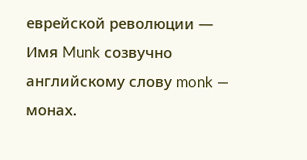еврейской революции — Имя Munk созвучно английскому слову monk — монах.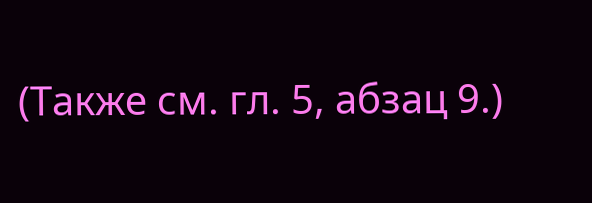(Также см. гл. 5, абзац 9.)